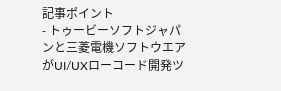記事ポイント
- トゥービーソフトジャパンと三菱電機ソフトウエアがUI/UXローコード開発ツ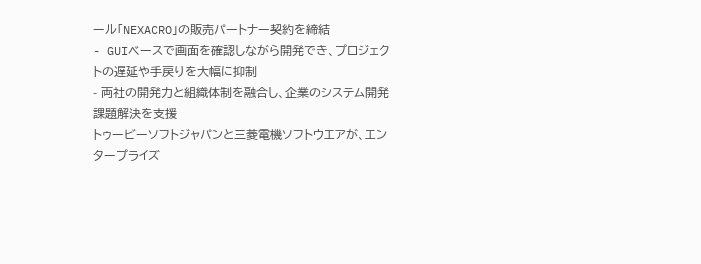ール「NEXACRO」の販売パートナー契約を締結
- GUIベースで画面を確認しながら開発でき、プロジェクトの遅延や手戻りを大幅に抑制
- 両社の開発力と組織体制を融合し、企業のシステム開発課題解決を支援
トゥービーソフトジャパンと三菱電機ソフトウエアが、エンタープライズ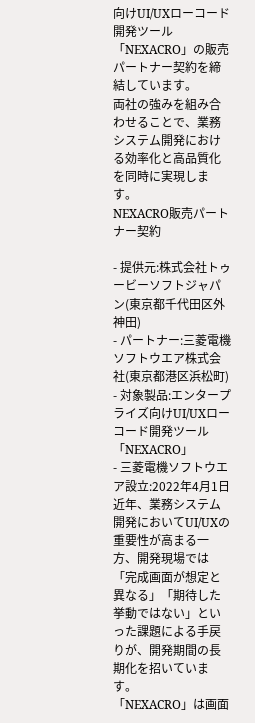向けUI/UXローコード開発ツール「NEXACRO」の販売パートナー契約を締結しています。
両社の強みを組み合わせることで、業務システム開発における効率化と高品質化を同時に実現します。
NEXACRO販売パートナー契約

- 提供元:株式会社トゥービーソフトジャパン(東京都千代田区外神田)
- パートナー:三菱電機ソフトウエア株式会社(東京都港区浜松町)
- 対象製品:エンタープライズ向けUI/UXローコード開発ツール「NEXACRO」
- 三菱電機ソフトウエア設立:2022年4月1日
近年、業務システム開発においてUI/UXの重要性が高まる一方、開発現場では「完成画面が想定と異なる」「期待した挙動ではない」といった課題による手戻りが、開発期間の長期化を招いています。
「NEXACRO」は画面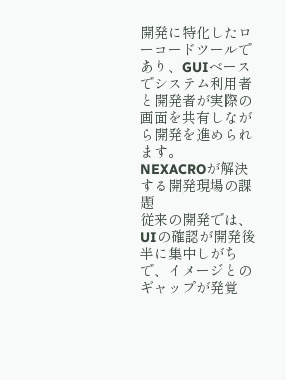開発に特化したローコードツールであり、GUIベースでシステム利用者と開発者が実際の画面を共有しながら開発を進められます。
NEXACROが解決する開発現場の課題
従来の開発では、UIの確認が開発後半に集中しがちで、イメージとのギャップが発覚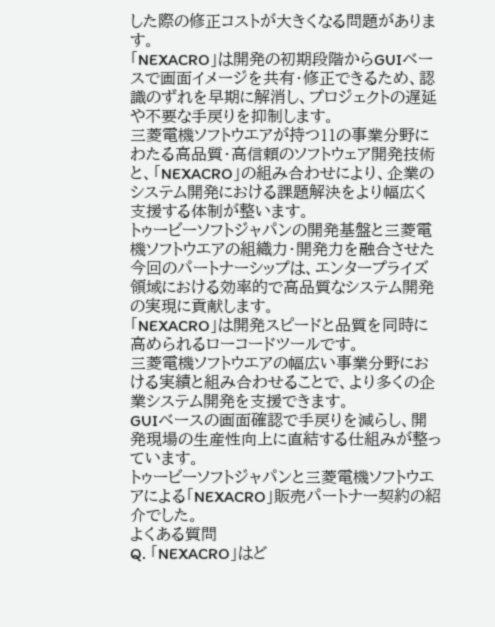した際の修正コストが大きくなる問題があります。
「NEXACRO」は開発の初期段階からGUIベースで画面イメージを共有・修正できるため、認識のずれを早期に解消し、プロジェクトの遅延や不要な手戻りを抑制します。
三菱電機ソフトウエアが持つ11の事業分野にわたる高品質・高信頼のソフトウェア開発技術と、「NEXACRO」の組み合わせにより、企業のシステム開発における課題解決をより幅広く支援する体制が整います。
トゥービーソフトジャパンの開発基盤と三菱電機ソフトウエアの組織力・開発力を融合させた今回のパートナーシップは、エンタープライズ領域における効率的で高品質なシステム開発の実現に貢献します。
「NEXACRO」は開発スピードと品質を同時に高められるローコードツールです。
三菱電機ソフトウエアの幅広い事業分野における実績と組み合わせることで、より多くの企業システム開発を支援できます。
GUIベースの画面確認で手戻りを減らし、開発現場の生産性向上に直結する仕組みが整っています。
トゥービーソフトジャパンと三菱電機ソフトウエアによる「NEXACRO」販売パートナー契約の紹介でした。
よくある質問
Q. 「NEXACRO」はど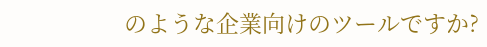のような企業向けのツールですか?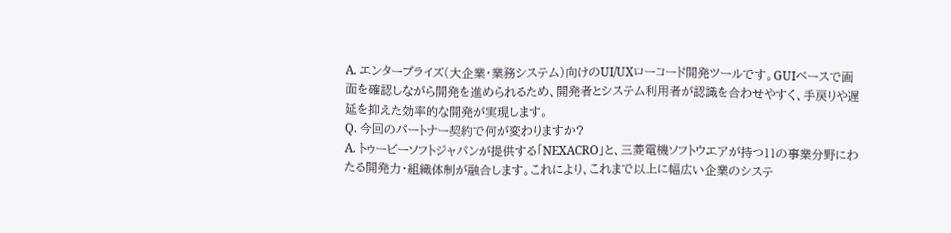A. エンタープライズ(大企業・業務システム)向けのUI/UXローコード開発ツールです。GUIベースで画面を確認しながら開発を進められるため、開発者とシステム利用者が認識を合わせやすく、手戻りや遅延を抑えた効率的な開発が実現します。
Q. 今回のパートナー契約で何が変わりますか?
A. トゥービーソフトジャパンが提供する「NEXACRO」と、三菱電機ソフトウエアが持つ11の事業分野にわたる開発力・組織体制が融合します。これにより、これまで以上に幅広い企業のシステ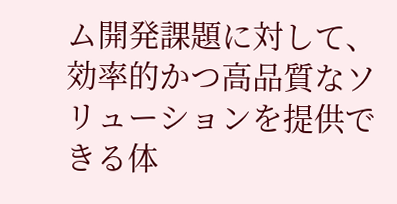ム開発課題に対して、効率的かつ高品質なソリューションを提供できる体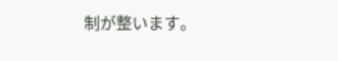制が整います。